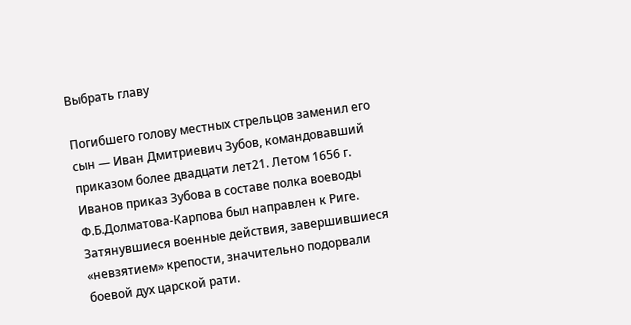Выбрать главу

Погибшего голову местных стрельцов заменил его сын — Иван Дмитриевич Зубов, командовавший приказом более двадцати лет21. Летом 1656 г. Иванов приказ Зубова в составе полка воеводы Ф.Б.Долматова-Карпова был направлен к Риге. Затянувшиеся военные действия, завершившиеся «невзятием» крепости, значительно подорвали боевой дух царской рати.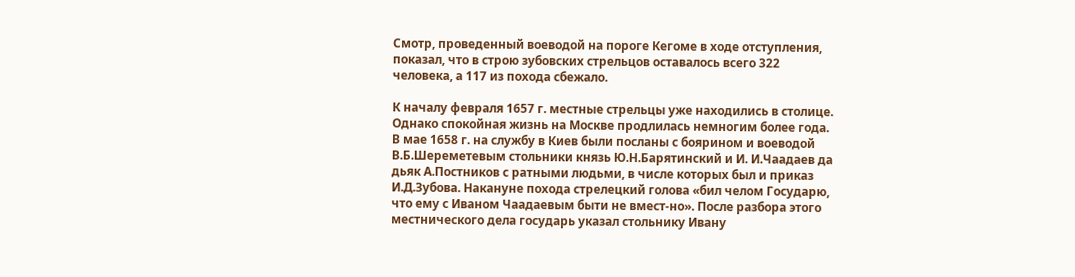Смотр, проведенный воеводой на пороге Кегоме в ходе отступления, показал, что в строю зубовских стрельцов оставалось всего 322 человека, а 117 из похода сбежало.

К началу февраля 1657 г. местные стрельцы уже находились в столице. Однако спокойная жизнь на Москве продлилась немногим более года. В мае 1658 г. на службу в Киев были посланы с боярином и воеводой В.Б.Шереметевым стольники князь Ю.Н.Барятинский и И. И.Чаадаев да дьяк А.Постников с ратными людьми, в числе которых был и приказ И.Д.Зубова. Накануне похода стрелецкий голова «бил челом Государю, что ему с Иваном Чаадаевым быти не вмест-но». После разбора этого местнического дела государь указал стольнику Ивану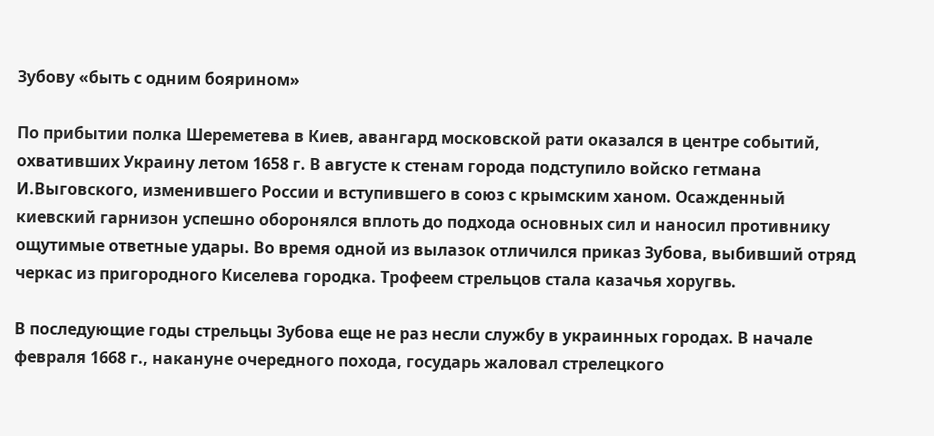Зубову «быть с одним боярином»

По прибытии полка Шереметева в Киев, авангард московской рати оказался в центре событий, охвативших Украину летом 1658 г. В августе к стенам города подступило войско гетмана И.Выговского, изменившего России и вступившего в союз с крымским ханом. Осажденный киевский гарнизон успешно оборонялся вплоть до подхода основных сил и наносил противнику ощутимые ответные удары. Во время одной из вылазок отличился приказ Зубова, выбивший отряд черкас из пригородного Киселева городка. Трофеем стрельцов стала казачья хоругвь.

В последующие годы стрельцы Зубова еще не раз несли службу в украинных городах. В начале февраля 1668 г., накануне очередного похода, государь жаловал стрелецкого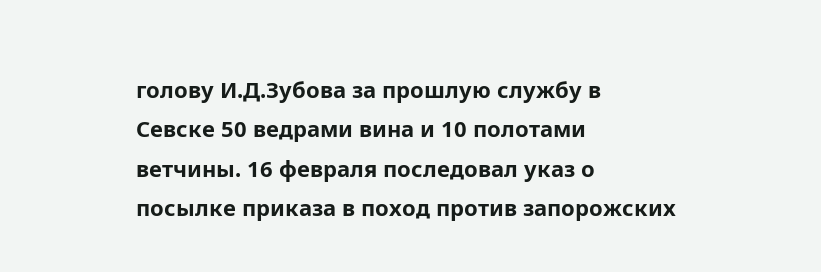голову И.Д.Зубова за прошлую службу в Севске 50 ведрами вина и 10 полотами ветчины. 16 февраля последовал указ о посылке приказа в поход против запорожских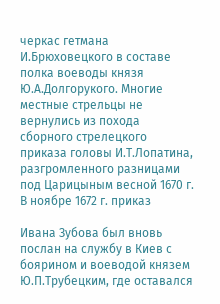черкас гетмана И.Брюховецкого в составе полка воеводы князя Ю.А.Долгорукого. Многие местные стрельцы не вернулись из похода сборного стрелецкого приказа головы И.Т.Лопатина, разгромленного разницами под Царицыным весной 1670 г. В ноябре 1672 г. приказ

Ивана Зубова был вновь послан на службу в Киев с боярином и воеводой князем Ю.П.Трубецким, где оставался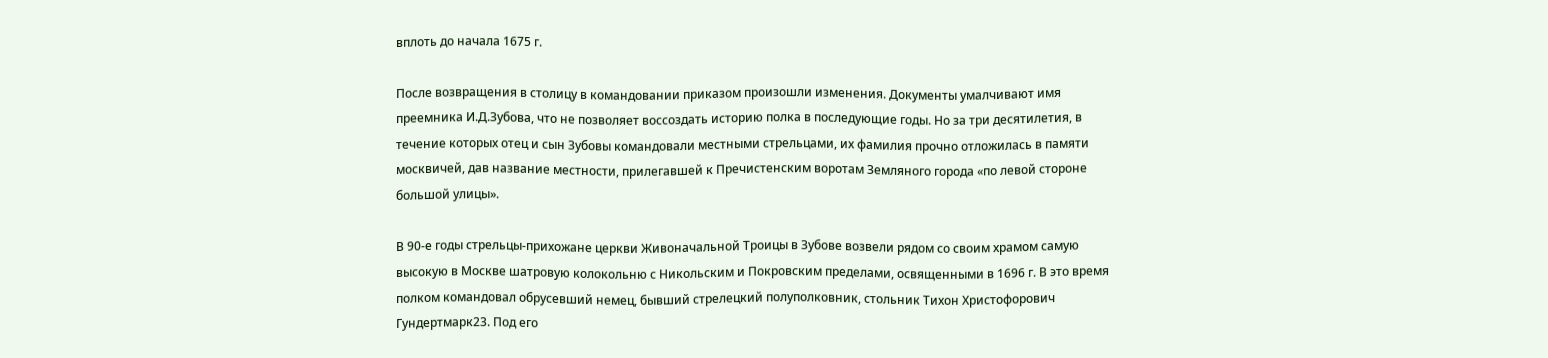вплоть до начала 1675 г.

После возвращения в столицу в командовании приказом произошли изменения. Документы умалчивают имя преемника И.Д.Зубова, что не позволяет воссоздать историю полка в последующие годы. Но за три десятилетия, в течение которых отец и сын Зубовы командовали местными стрельцами, их фамилия прочно отложилась в памяти москвичей, дав название местности, прилегавшей к Пречистенским воротам Земляного города «по левой стороне большой улицы».

В 90-е годы стрельцы-прихожане церкви Живоначальной Троицы в Зубове возвели рядом со своим храмом самую высокую в Москве шатровую колокольню с Никольским и Покровским пределами, освященными в 1696 г. В это время полком командовал обрусевший немец, бывший стрелецкий полуполковник, стольник Тихон Христофорович Гундертмарк23. Под его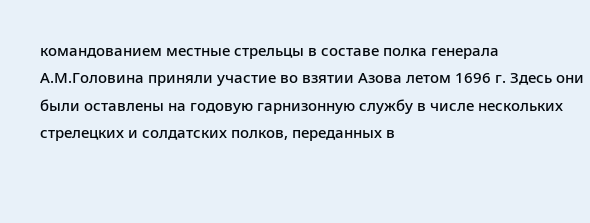командованием местные стрельцы в составе полка генерала А.М.Головина приняли участие во взятии Азова летом 1696 г. Здесь они были оставлены на годовую гарнизонную службу в числе нескольких стрелецких и солдатских полков, переданных в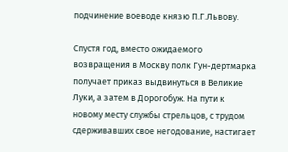подчинение воеводе князю П.Г.Львову.

Спустя год, вместо ожидаемого возвращения в Москву полк Гун-дертмарка получает приказ выдвинуться в Великие Луки, а затем в Дорогобуж. На пути к новому месту службы стрельцов, с трудом сдерживавших свое негодование, настигает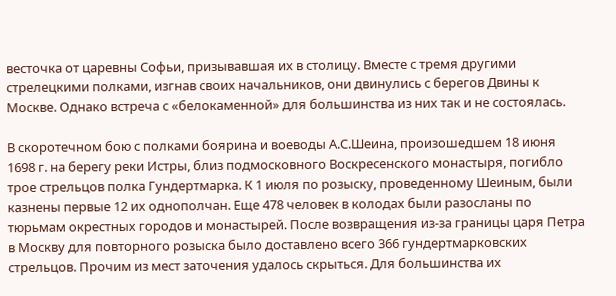весточка от царевны Софьи, призывавшая их в столицу. Вместе с тремя другими стрелецкими полками, изгнав своих начальников, они двинулись с берегов Двины к Москве. Однако встреча с «белокаменной» для большинства из них так и не состоялась.

В скоротечном бою с полками боярина и воеводы А.С.Шеина, произошедшем 18 июня 1698 г. на берегу реки Истры, близ подмосковного Воскресенского монастыря, погибло трое стрельцов полка Гундертмарка. К 1 июля по розыску, проведенному Шеиным, были казнены первые 12 их однополчан. Еще 478 человек в колодах были разосланы по тюрьмам окрестных городов и монастырей. После возвращения из-за границы царя Петра в Москву для повторного розыска было доставлено всего 366 гундертмарковских стрельцов. Прочим из мест заточения удалось скрыться. Для большинства их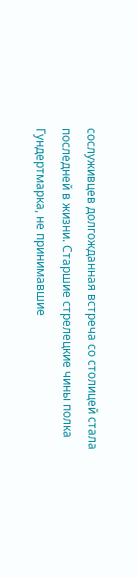сослуживцев долгожданная встреча со столицей стала последней в жизни. Старшие стрелецкие чины полка Гундертмарка, не принимавшие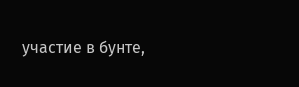участие в бунте,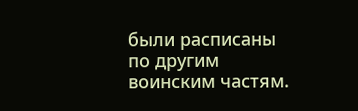были расписаны по другим воинским частям.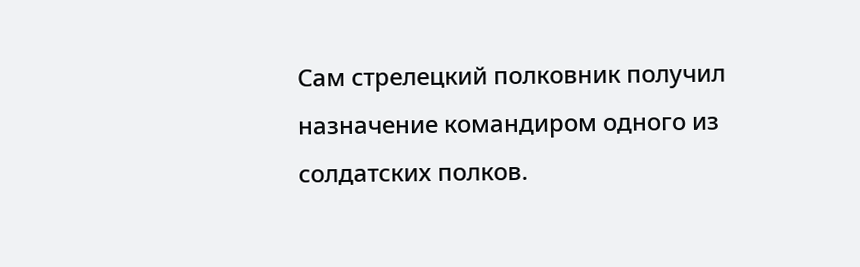Сам стрелецкий полковник получил назначение командиром одного из солдатских полков.